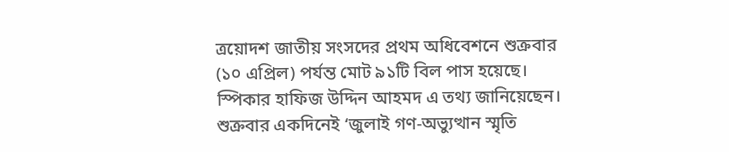ত্রয়োদশ জাতীয় সংসদের প্রথম অধিবেশনে শুক্রবার (১০ এপ্রিল) পর্যন্ত মোট ৯১টি বিল পাস হয়েছে। স্পিকার হাফিজ উদ্দিন আহমদ এ তথ্য জানিয়েছেন।
শুক্রবার একদিনেই ‘জুলাই গণ-অভ্যুত্থান স্মৃতি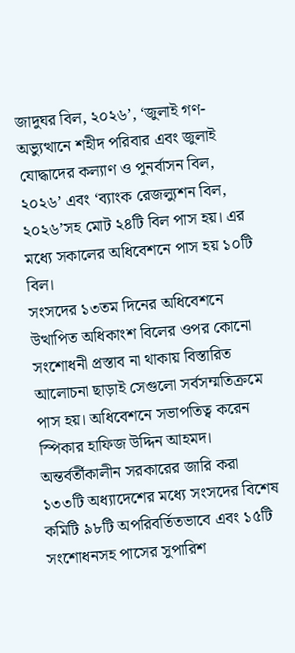জাদুঘর বিল, ২০২৬’, ‘জুলাই গণ-অভ্যুত্থানে শহীদ পরিবার এবং জুলাই যোদ্ধাদের কল্যাণ ও পুনর্বাসন বিল, ২০২৬’ এবং ‘ব্যাংক রেজল্যুশন বিল, ২০২৬’সহ মোট ২৪টি বিল পাস হয়। এর মধ্যে সকালের অধিবেশনে পাস হয় ১০টি বিল।
সংসদের ১৩তম দিনের অধিবেশনে উত্থাপিত অধিকাংশ বিলের ওপর কোনো সংশোধনী প্রস্তাব না থাকায় বিস্তারিত আলোচনা ছাড়াই সেগুলো সর্বসম্মতিক্রমে পাস হয়। অধিবেশনে সভাপতিত্ব করেন স্পিকার হাফিজ উদ্দিন আহমদ।
অন্তর্বর্তীকালীন সরকারের জারি করা ১৩৩টি অধ্যাদেশের মধ্যে সংসদের বিশেষ কমিটি ৯৮টি অপরিবর্তিতভাবে এবং ১৫টি সংশোধনসহ পাসের সুপারিশ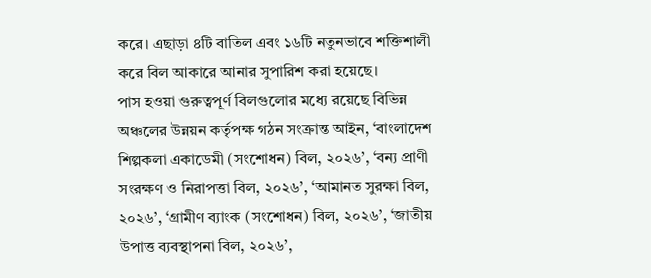করে। এছাড়া ৪টি বাতিল এবং ১৬টি নতুনভাবে শক্তিশালী করে বিল আকারে আনার সুপারিশ করা হয়েছে।
পাস হওয়া গুরুত্বপূর্ণ বিলগুলোর মধ্যে রয়েছে বিভিন্ন অঞ্চলের উন্নয়ন কর্তৃপক্ষ গঠন সংক্রান্ত আইন, ‘বাংলাদেশ শিল্পকলা একাডেমী (সংশোধন) বিল, ২০২৬’, ‘বন্য প্রাণী সংরক্ষণ ও নিরাপত্তা বিল, ২০২৬’, ‘আমানত সুরক্ষা বিল, ২০২৬’, ‘গ্রামীণ ব্যাংক (সংশোধন) বিল, ২০২৬’, ‘জাতীয় উপাত্ত ব্যবস্থাপনা বিল, ২০২৬’,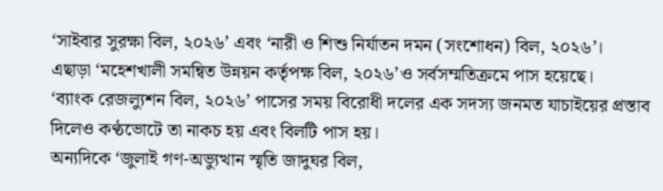‘সাইবার সুরক্ষা বিল, ২০২৬’ এবং ‘নারী ও শিশু নির্যাতন দমন (সংশোধন) বিল, ২০২৬’।
এছাড়া ‘মহেশখালী সমন্বিত উন্নয়ন কর্তৃপক্ষ বিল, ২০২৬’ও সর্বসম্মতিক্রমে পাস হয়েছে।
‘ব্যাংক রেজল্যুশন বিল, ২০২৬’ পাসের সময় বিরোধী দলের এক সদস্য জনমত যাচাইয়ের প্রস্তাব দিলেও কণ্ঠভোটে তা নাকচ হয় এবং বিলটি পাস হয়।
অন্যদিকে ‘জুলাই গণ-অভ্যুত্থান স্মৃতি জাদুঘর বিল,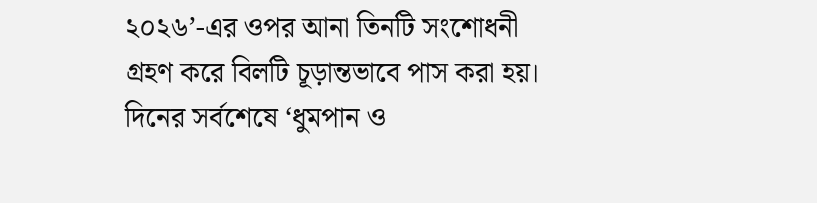২০২৬’-এর ওপর আনা তিনটি সংশোধনী গ্রহণ করে বিলটি চূড়ান্তভাবে পাস করা হয়।
দিনের সর্বশেষে ‘ধুমপান ও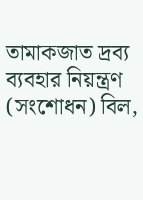তামাকজাত দ্রব্য ব্যবহার নিয়ন্ত্রণ (সংশোধন) বিল,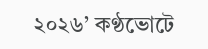২০২৬’ কণ্ঠভোটে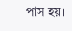পাস হয়।